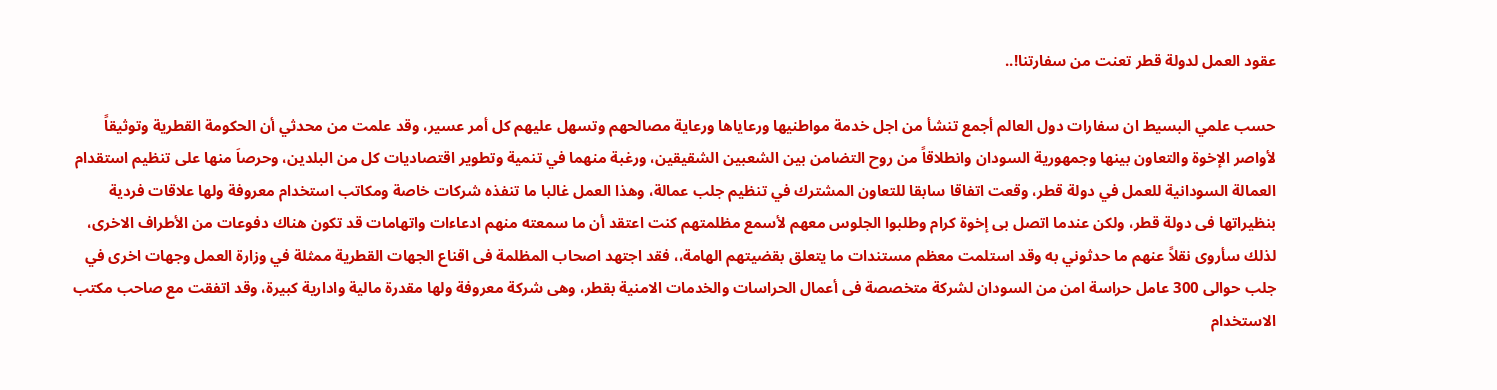عقود العمل لدولة قطر تعنت من سفارتنا!..

حسب علمي البسيط ان سفارات دول العالم أجمع تنشأ من اجل خدمة مواطنيها ورعاياها ورعاية مصالحهم وتسهل عليهم كل أمر عسير، وقد علمت من محدثي أن الحكومة القطرية وتوثيقاً لأواصر الإخوة والتعاون بينها وجمهورية السودان وانطلاقاً من روح التضامن بين الشعبين الشقيقين، ورغبة منهما في تنمية وتطوير اقتصاديات كل من البلدين، وحرصاَ منها على تنظيم استقدام العمالة السودانية للعمل في دولة قطر، وقعت اتفاقا سابقا للتعاون المشترك في تنظيم جلب عمالة، وهذا العمل غالبا ما تنفذه شركات خاصة ومكاتب استخدام معروفة ولها علاقات فردية بنظيراتها فى دولة قطر، ولكن عندما اتصل بى إخوة كرام وطلبوا الجلوس معهم لأسمع مظلمتهم كنت اعتقد أن ما سمعته منهم ادعاءات واتهامات قد تكون هناك دفوعات من الأطراف الاخرى، لذلك سأروى نقلاً عنهم ما حدثوني به وقد استلمت معظم مستندات ما يتعلق بقضيتهم الهامة،، فقد اجتهد اصحاب المظلمة فى اقناع الجهات القطرية ممثلة في وزارة العمل وجهات اخرى في جلب حوالى 300 عامل حراسة امن من السودان لشركة متخصصة فى أعمال الحراسات والخدمات الامنية بقطر، وهى شركة معروفة ولها مقدرة مالية وادارية كبيرة، وقد اتفقت مع صاحب مكتب الاستخدام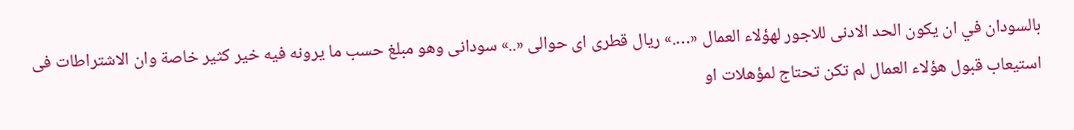بالسودان في ان يكون الحد الادنى للاجور لهؤلاء العمال «….» ريال قطرى اى حوالى «..» سودانى وهو مبلغ حسب ما يرونه فيه خير كثير خاصة وان الاشتراطات فى استيعاب قبول هؤلاء العمال لم تكن تحتاج لمؤهلات او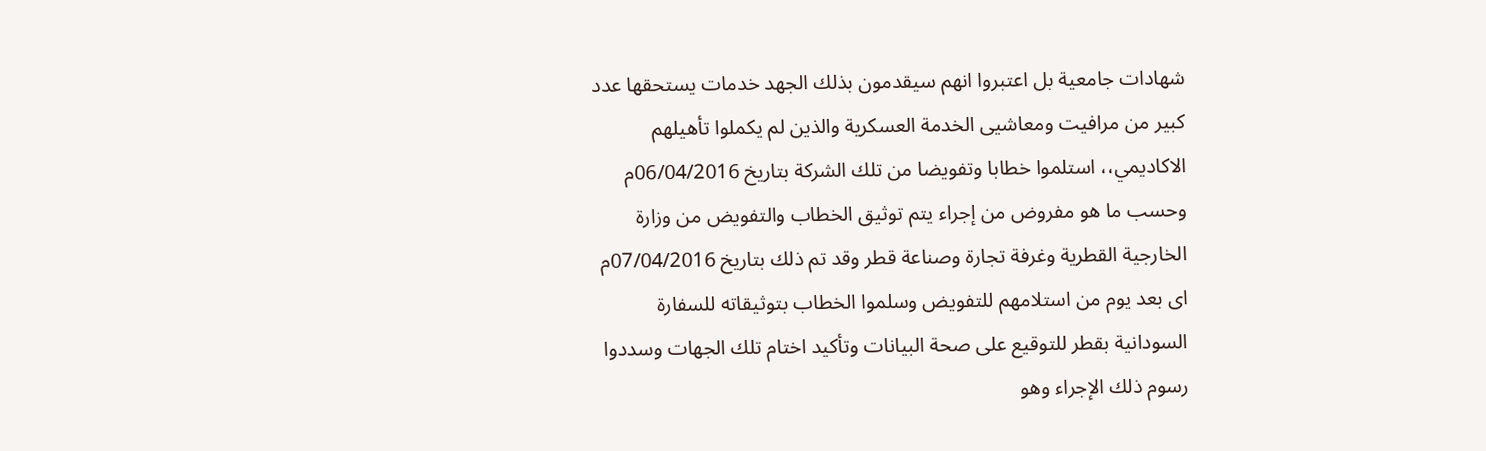شهادات جامعية بل اعتبروا انهم سيقدمون بذلك الجهد خدمات يستحقها عدد كبير من مرافيت ومعاشيى الخدمة العسكرية والذين لم يكملوا تأهيلهم الاكاديمي،، استلموا خطابا وتفويضا من تلك الشركة بتاريخ 06/04/2016م وحسب ما هو مفروض من إجراء يتم توثيق الخطاب والتفويض من وزارة الخارجية القطرية وغرفة تجارة وصناعة قطر وقد تم ذلك بتاريخ 07/04/2016م اى بعد يوم من استلامهم للتفويض وسلموا الخطاب بتوثيقاته للسفارة السودانية بقطر للتوقيع على صحة البيانات وتأكيد اختام تلك الجهات وسددوا رسوم ذلك الإجراء وهو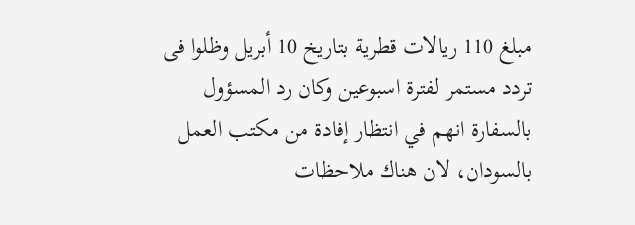مبلغ 110 ريالات قطرية بتاريخ 10 أبريل وظلوا فى تردد مستمر لفترة اسبوعين وكان رد المسؤول بالسفارة انهم في انتظار إفادة من مكتب العمل بالسودان، لان هناك ملاحظات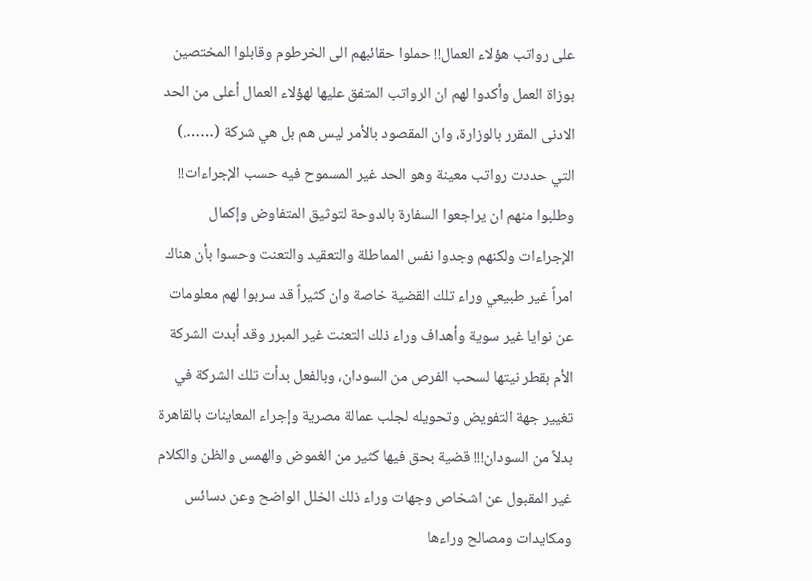على رواتب هؤلاء العمال!! حملوا حقائبهم الى الخرطوم وقابلوا المختصين بوزاة العمل وأكدوا لهم ان الرواتب المتفق عليها لهؤلاء العمال أعلى من الحد الادنى المقرر بالوزارة، وان المقصود بالأمر ليس هم بل هي شركة (…….) التي حددت رواتب معينة وهو الحد غير المسموح فيه حسب الإجراءات!! وطلبوا منهم ان يراجعوا السفارة بالدوحة لتوثيق المتفاوض وإكمال الإجراءات ولكنهم وجدوا نفس المماطلة والتعقيد والتعنت وحسوا بأن هناك امراً غير طبيعي وراء تلك القضية خاصة وان كثيراً قد سربوا لهم معلومات عن نوايا غير سوية وأهداف وراء ذلك التعنت غير المبرر وقد أبدت الشركة الأم بقطر نيتها لسحب الفرص من السودان، وبالفعل بدأت تلك الشركة في تغيير جهة التفويض وتحويله لجلب عمالة مصرية وإجراء المعاينات بالقاهرة بدلاً من السودان!!! قضية بحق فيها كثير من الغموض والهمس والظن والكلام غير المقبول عن اشخاص وجهات وراء ذلك الخلل الواضح وعن دسائس ومكايدات ومصالح وراءها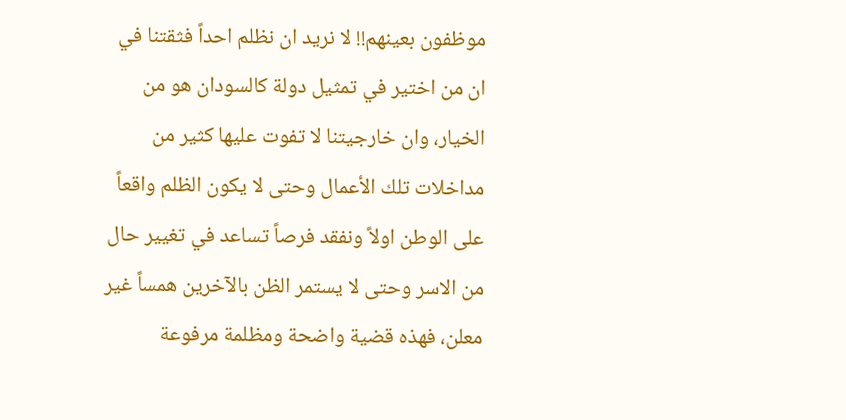موظفون بعينهم!! لا نريد ان نظلم احداً فثقتنا في ان من اختير في تمثيل دولة كالسودان هو من الخيار، وان خارجيتنا لا تفوت عليها كثير من مداخلات تلك الأعمال وحتى لا يكون الظلم واقعاً على الوطن اولاً ونفقد فرصاً تساعد في تغيير حال من الاسر وحتى لا يستمر الظن بالآخرين همساً غير معلن، فهذه قضية واضحة ومظلمة مرفوعة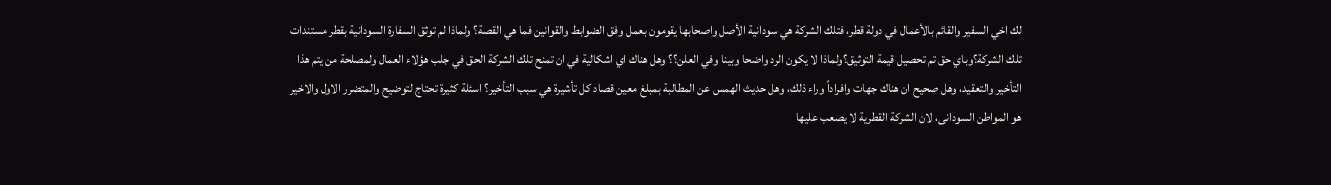لك اخي السفير والقائم بالأعمال في دولة قطر، فتلك الشركة هي سودانية الأصل واصحابها يقومون بعمل وفق الضوابط والقوانين فما هي القصة؟ ولماذا لم توثق السفارة السودانية بقطر مستندات تلك الشركة؟وباي حق تم تحصيل قيمة التوثيق؟ولماذا لا يكون الرد واضحا وبينا وفي العلن؟؟ وهل هناك اي اشكالية في ان تمنح تلك الشركة الحق في جلب هؤلاء العمال ولمصلحة من يتم هذا التأخير والتعقيد، وهل صحيح ان هناك جهات وافراداً وراء ذلك، وهل حديث الهمس عن المطالبة بمبلغ معين قصاد كل تأشيرة هي سبب التأخير؟ اسئلة كثيرة تحتاج لتوضيح والمتضرر الاول والاخير هو المواطن السودانى، لان الشركة القطرية لا يصعب عليها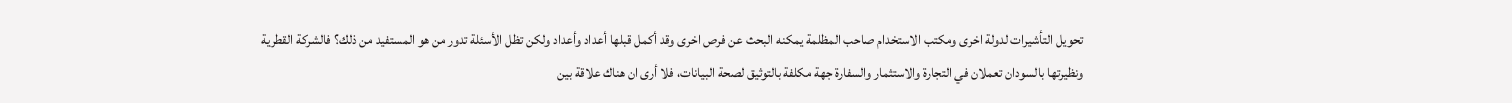تحويل التأشيرات لدولة اخرى ومكتب الاستخدام صاحب المظلمة يمكنه البحث عن فرص اخرى وقد أكمل قبلها أعداد وأعداد ولكن تظل الأسئلة تدور من هو المستفيد من ذلك؟ فالشركة القطرية ونظيرتها بالسودان تعملان في التجارة والاستثمار والسفارة جهة مكلفة بالتوثيق لصحة البيانات، فلا أرى ان هناك علاقة بين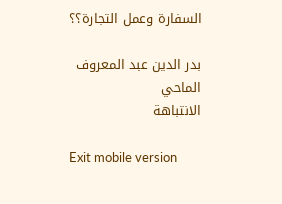السفارة وعمل التجارة؟؟

بدر الدين عبد المعروف الماحي
الانتباهة

Exit mobile version